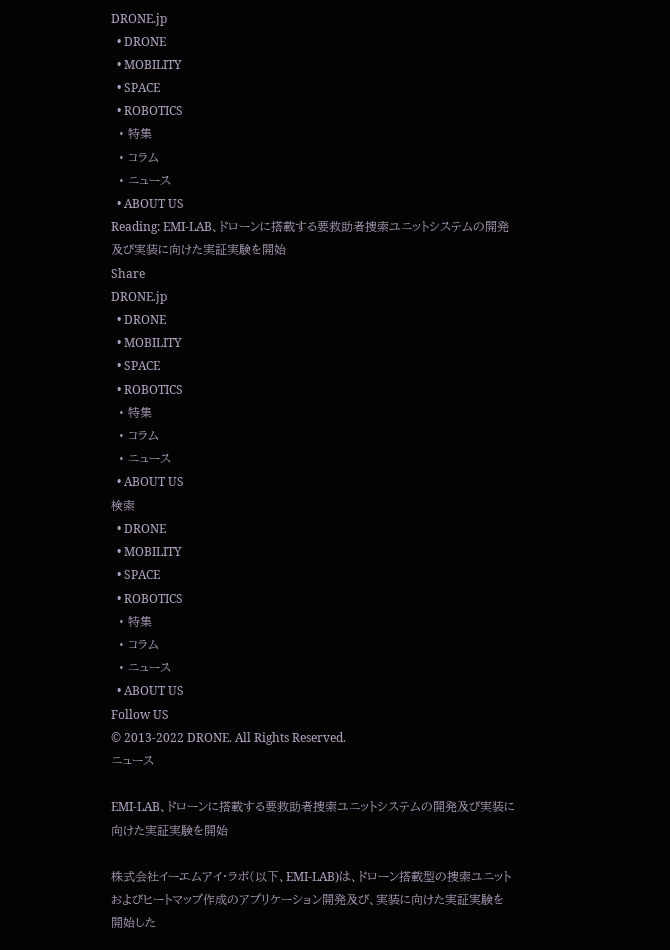DRONE.jp
  • DRONE
  • MOBILITY
  • SPACE
  • ROBOTICS
  • 特集
  • コラム
  • ニュース
  • ABOUT US
Reading: EMI-LAB、ドローンに搭載する要救助者捜索ユニットシステムの開発及び実装に向けた実証実験を開始
Share
DRONE.jp
  • DRONE
  • MOBILITY
  • SPACE
  • ROBOTICS
  • 特集
  • コラム
  • ニュース
  • ABOUT US
検索
  • DRONE
  • MOBILITY
  • SPACE
  • ROBOTICS
  • 特集
  • コラム
  • ニュース
  • ABOUT US
Follow US
© 2013-2022 DRONE. All Rights Reserved.
ニュース

EMI-LAB、ドローンに搭載する要救助者捜索ユニットシステムの開発及び実装に向けた実証実験を開始

株式会社イーエムアイ・ラボ(以下、EMI-LAB)は、ドローン搭載型の捜索ユニットおよびヒートマップ作成のアプリケーション開発及び、実装に向けた実証実験を開始した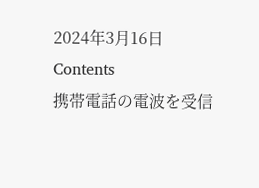2024年3月16日
Contents
携帯電話の電波を受信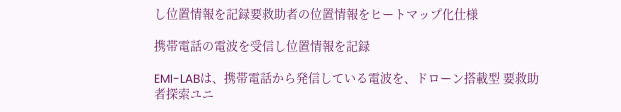し位置情報を記録要救助者の位置情報をヒートマップ化仕様

携帯電話の電波を受信し位置情報を記録

EMI-LABは、携帯電話から発信している電波を、ドローン搭載型 要救助者探索ユニ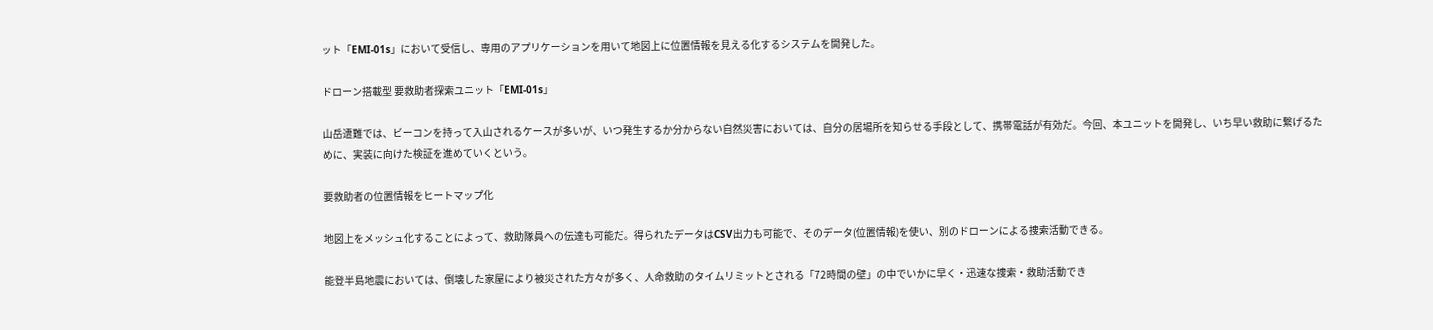ット「EMI-01s」において受信し、専用のアプリケーションを用いて地図上に位置情報を見える化するシステムを開発した。

ドローン搭載型 要救助者探索ユニット「EMI-01s」

山岳遭難では、ビーコンを持って入山されるケースが多いが、いつ発生するか分からない自然災害においては、自分の居場所を知らせる手段として、携帯電話が有効だ。今回、本ユニットを開発し、いち早い救助に繋げるために、実装に向けた検証を進めていくという。

要救助者の位置情報をヒートマップ化

地図上をメッシュ化することによって、救助隊員への伝達も可能だ。得られたデータはCSV出力も可能で、そのデータ(位置情報)を使い、別のドローンによる捜索活動できる。

能登半島地震においては、倒壊した家屋により被災された方々が多く、人命救助のタイムリミットとされる「72時間の壁」の中でいかに早く・迅速な捜索・救助活動でき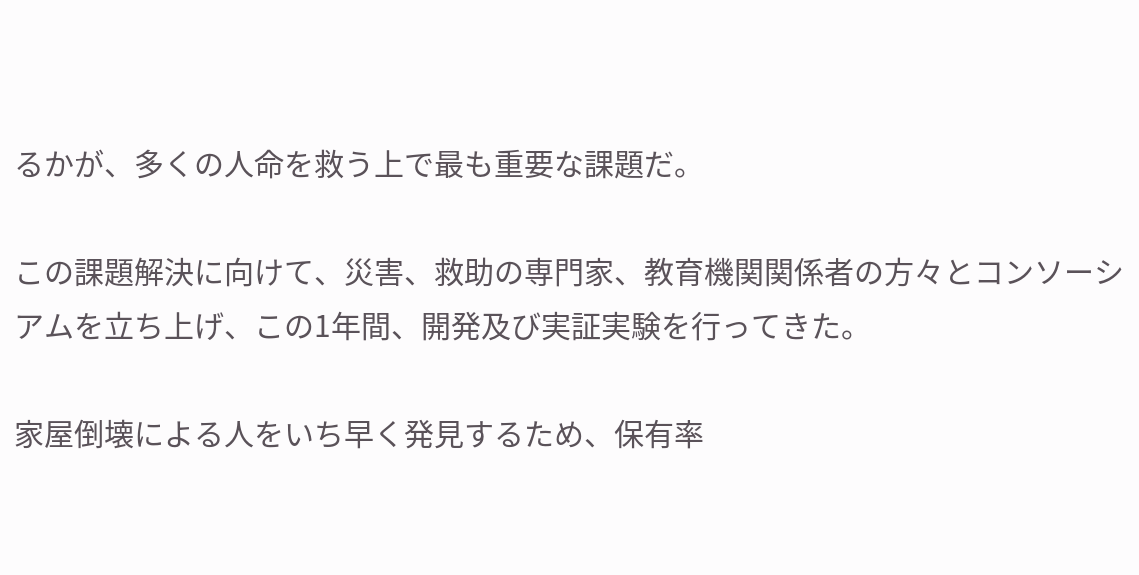るかが、多くの人命を救う上で最も重要な課題だ。

この課題解決に向けて、災害、救助の専門家、教育機関関係者の方々とコンソーシアムを立ち上げ、この1年間、開発及び実証実験を行ってきた。

家屋倒壊による人をいち早く発見するため、保有率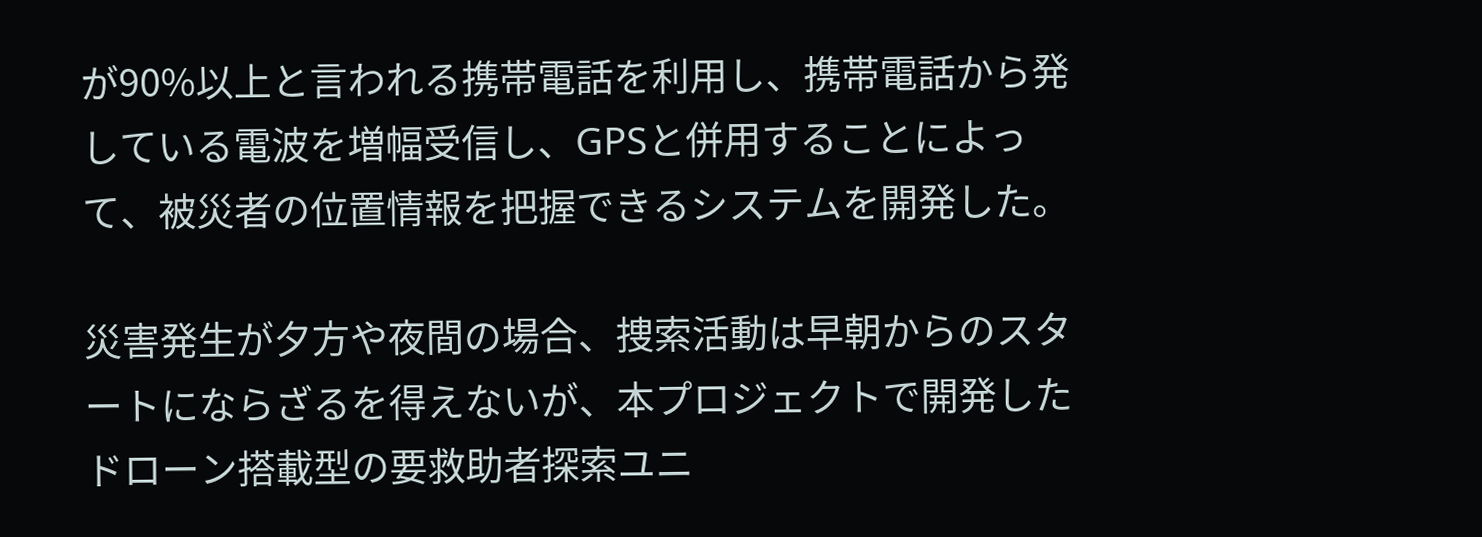が90%以上と言われる携帯電話を利用し、携帯電話から発している電波を増幅受信し、GPSと併用することによって、被災者の位置情報を把握できるシステムを開発した。

災害発生が夕方や夜間の場合、捜索活動は早朝からのスタートにならざるを得えないが、本プロジェクトで開発したドローン搭載型の要救助者探索ユニ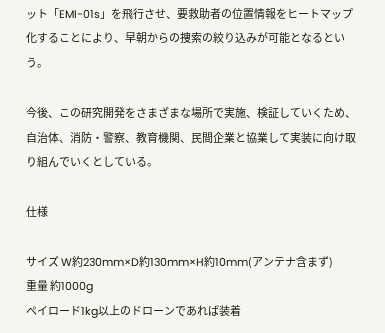ット「EMI-01s」を飛行させ、要救助者の位置情報をヒートマップ化することにより、早朝からの捜索の絞り込みが可能となるという。

今後、この研究開発をさまざまな場所で実施、検証していくため、自治体、消防・警察、教育機関、民間企業と協業して実装に向け取り組んでいくとしている。

仕様

サイズ W約230mm×D約130mm×H約10mm(アンテナ含まず)
重量 約1000g
ペイロード1kg以上のドローンであれば装着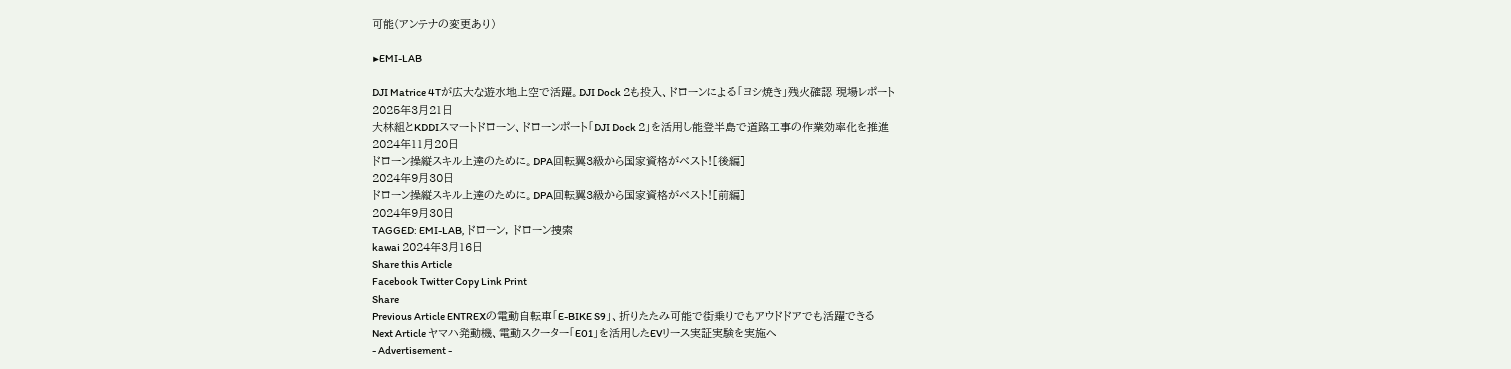可能(アンテナの変更あり)

▶EMI-LAB

DJI Matrice 4Tが広大な遊水地上空で活躍。DJI Dock 2も投入、ドローンによる「ヨシ焼き」残火確認 現場レポート
2025年3月21日
大林組とKDDIスマートドローン、ドローンポート「DJI Dock 2」を活用し能登半島で道路工事の作業効率化を推進
2024年11月20日
ドローン操縦スキル上達のために。DPA回転翼3級から国家資格がベスト![後編]
2024年9月30日
ドローン操縦スキル上達のために。DPA回転翼3級から国家資格がベスト![前編]
2024年9月30日
TAGGED: EMI-LAB, ドローン, ドローン捜索
kawai 2024年3月16日
Share this Article
Facebook Twitter Copy Link Print
Share
Previous Article ENTREXの電動自転車「E-BIKE S9」、折りたたみ可能で街乗りでもアウドドアでも活躍できる
Next Article ヤマハ発動機、電動スクーター「E01」を活用したEVリース実証実験を実施へ
- Advertisement -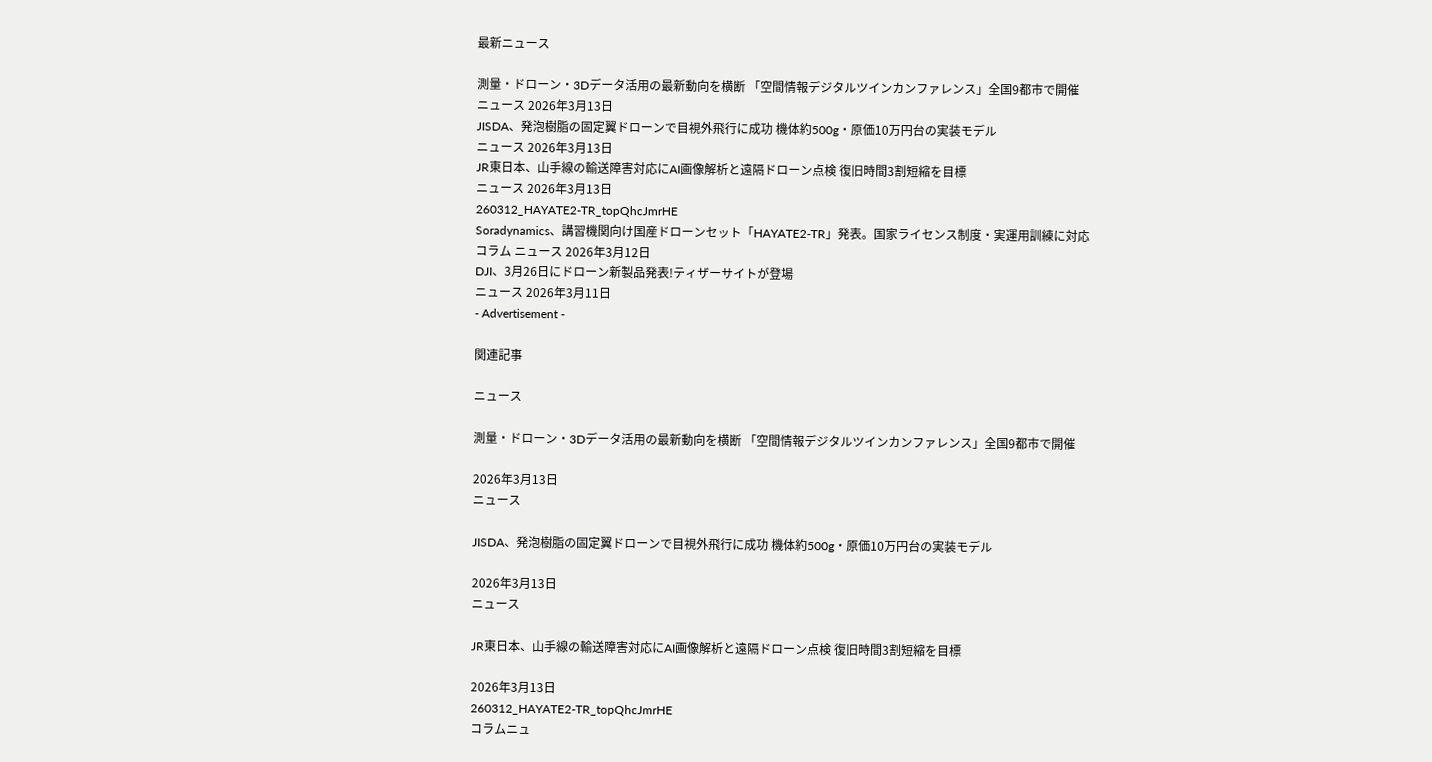最新ニュース

測量・ドローン・3Dデータ活用の最新動向を横断 「空間情報デジタルツインカンファレンス」全国9都市で開催
ニュース 2026年3月13日
JISDA、発泡樹脂の固定翼ドローンで目視外飛行に成功 機体約500g・原価10万円台の実装モデル
ニュース 2026年3月13日
JR東日本、山手線の輸送障害対応にAI画像解析と遠隔ドローン点検 復旧時間3割短縮を目標
ニュース 2026年3月13日
260312_HAYATE2-TR_topQhcJmrHE
Soradynamics、講習機関向け国産ドローンセット「HAYATE2-TR」発表。国家ライセンス制度・実運用訓練に対応
コラム ニュース 2026年3月12日
DJI、3月26日にドローン新製品発表!ティザーサイトが登場
ニュース 2026年3月11日
- Advertisement -

関連記事

ニュース

測量・ドローン・3Dデータ活用の最新動向を横断 「空間情報デジタルツインカンファレンス」全国9都市で開催

2026年3月13日
ニュース

JISDA、発泡樹脂の固定翼ドローンで目視外飛行に成功 機体約500g・原価10万円台の実装モデル

2026年3月13日
ニュース

JR東日本、山手線の輸送障害対応にAI画像解析と遠隔ドローン点検 復旧時間3割短縮を目標

2026年3月13日
260312_HAYATE2-TR_topQhcJmrHE
コラムニュ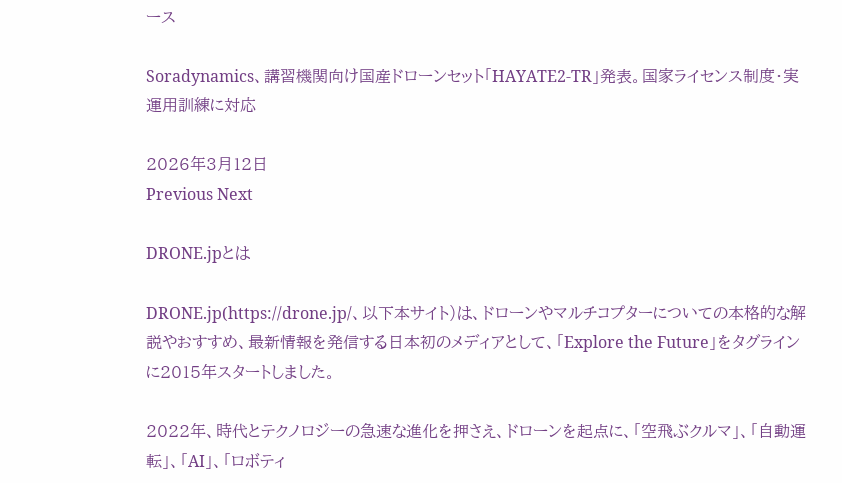ース

Soradynamics、講習機関向け国産ドローンセット「HAYATE2-TR」発表。国家ライセンス制度・実運用訓練に対応

2026年3月12日
Previous Next

DRONE.jpとは

DRONE.jp(https://drone.jp/、以下本サイト)は、ドローンやマルチコプターについての本格的な解説やおすすめ、最新情報を発信する日本初のメディアとして、「Explore the Future」をタグラインに2015年スタートしました。

2022年、時代とテクノロジーの急速な進化を押さえ、ドローンを起点に、「空飛ぶクルマ」、「自動運転」、「AI」、「ロボティ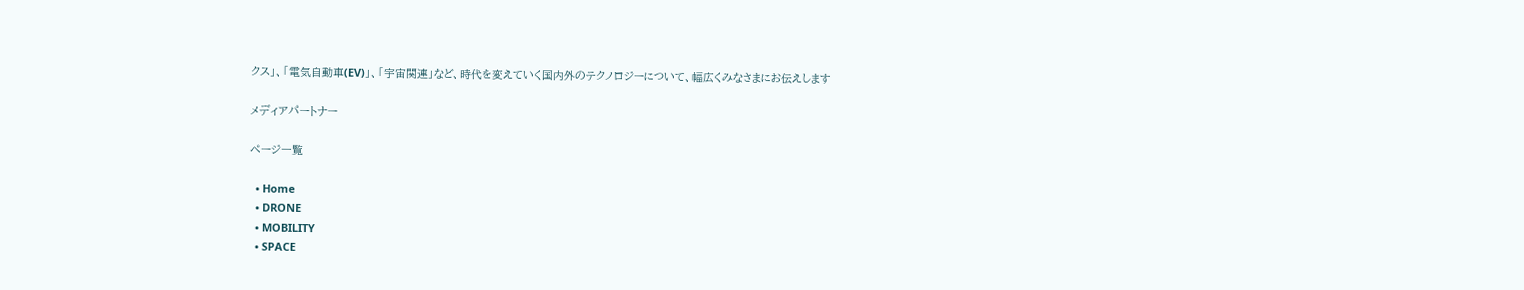クス」、「電気自動車(EV)」、「宇宙関連」など、時代を変えていく国内外のテクノロジーについて、幅広くみなさまにお伝えします

メディアパートナー

ページ一覧

  • Home
  • DRONE
  • MOBILITY
  • SPACE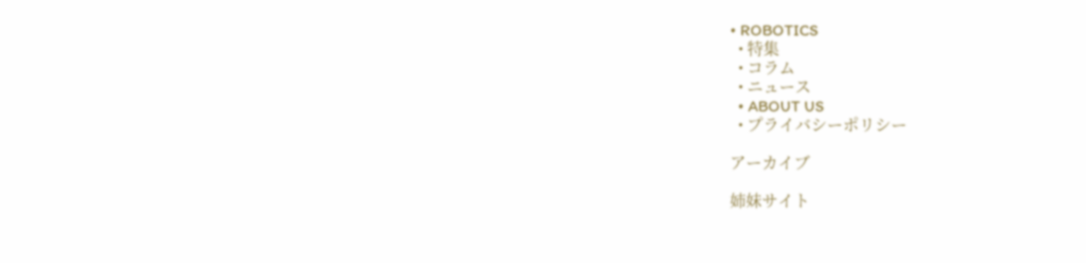• ROBOTICS
  • 特集
  • コラム
  • ニュース
  • ABOUT US
  • プライバシーポリシー

アーカイブ

姉妹サイト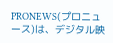PRONEWS(プロニュース)は、デジタル映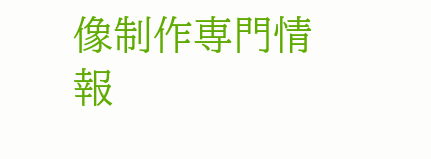像制作専門情報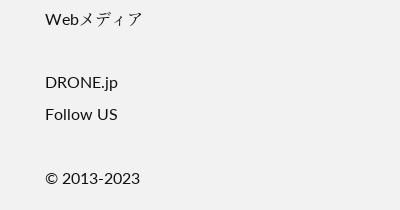Webメディア

DRONE.jp
Follow US

© 2013-2023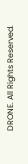DRONE. All Rights Reserved.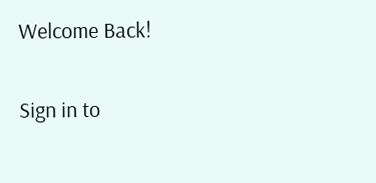Welcome Back!

Sign in to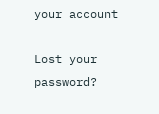your account

Lost your password?